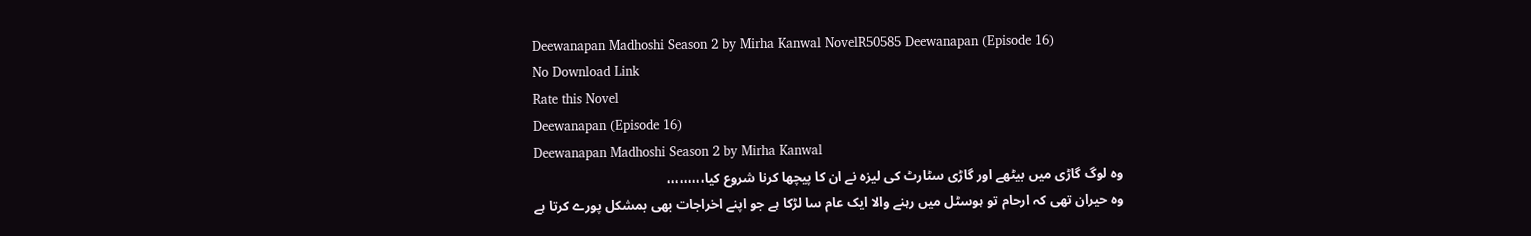Deewanapan Madhoshi Season 2 by Mirha Kanwal NovelR50585 Deewanapan (Episode 16)
No Download Link
Rate this Novel
Deewanapan (Episode 16)
Deewanapan Madhoshi Season 2 by Mirha Kanwal
وہ لوگ گاڑی میں بیٹھے اور گاڑی سٹارٹ کی لیزہ نے ان کا پیچھا کرنا شروع کیا،،،،،،،،،
وہ حیران تھی کہ ارحام تو ہوسٹل میں رہنے والا ایک عام سا لڑکا ہے جو اپنے اخراجات بھی بمشکل پورے کرتا ہے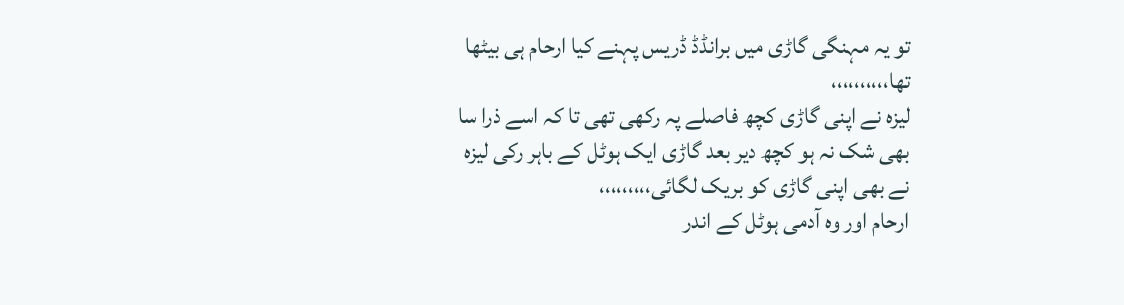تو یہ مہنگی گاڑی میں برانڈڈ ڈریس پہنے کیا ارحام ہی بیٹھا تھا،،،،،،،،،،
لیزہ نے اپنی گاڑی کچھ فاصلے پہ رکھی تھی تا کہ اسے ذرا سا بھی شک نہ ہو کچھ دیر بعد گاڑی ایک ہوٹل کے باہر رکی لیزہ نے بھی اپنی گاڑی کو بریک لگائی،،،،،،،،،
ارحام اور وہ آدمی ہوٹل کے اندر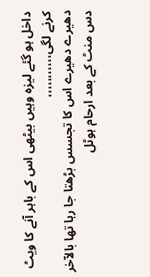داخل ہو گئے لیزہ وہیں بیٹھی اس کے باہر آنے کا ویٹ کرنے لگی،،،،،،،،،،،
دھیرے دھیرے اس کا تجسس بڑھتا جا رہا تھا بالآخر دس منٹ کے بعد ارحام ہوٹل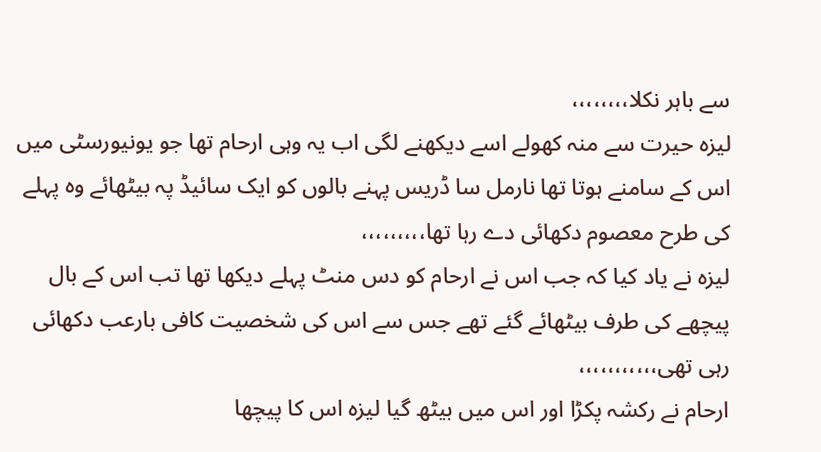سے باہر نکلا،،،،،،،،
لیزہ حیرت سے منہ کھولے اسے دیکھنے لگی اب یہ وہی ارحام تھا جو یونیورسٹی میں اس کے سامنے ہوتا تھا نارمل سا ڈریس پہنے بالوں کو ایک سائیڈ پہ بیٹھائے وہ پہلے کی طرح معصوم دکھائی دے رہا تھا،،،،،،،،،
لیزہ نے یاد کیا کہ جب اس نے ارحام کو دس منٹ پہلے دیکھا تھا تب اس کے بال پیچھے کی طرف بیٹھائے گئے تھے جس سے اس کی شخصیت کافی بارعب دکھائی رہی تھی،،،،،،،،،،،
ارحام نے رکشہ پکڑا اور اس میں بیٹھ گیا لیزہ اس کا پیچھا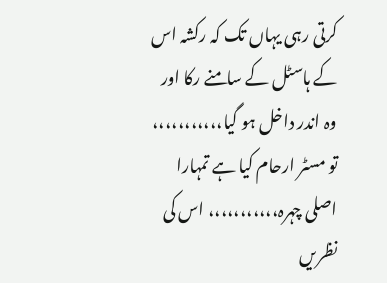کرتی رہی یہاں تک کہ رکشہ اس کے ہاسٹل کے سامنے رکا اور وہ اندر داخل ہو گیا،،،،،،،،،،،
تو مسٹر ارحام کیا ہے تمہارا اصلی چہرہ،،،،،،،،،،، اس کی نظریں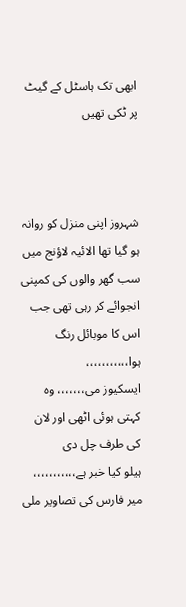ابھی تک ہاسٹل کے گیٹ پر ٹکی تھیں



شہروز اپنی منزل کو روانہ ہو گیا تھا الائیہ لاؤنج میں سب گھر والوں کی کمپنی انجوائے کر رہی تھی جب اس کا موبائل رنگ ہوا،،،،،،،،،،،
ایسکیوز می،،،،،،، وہ کہتی ہوئی اٹھی اور لان کی طرف چل دی
ہیلو کیا خبر ہے،،،،،،،،،،،
میر فارس کی تصاویر ملی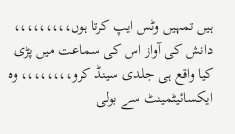ہیں تمہیں وٹس ایپ کرتا ہوں،،،،،،،،، دانش کی آواز اس کی سماعت میں پڑی
کیا واقع ہی جلدی سینڈ کرو،،،،،،،، وہ ایکسائیٹمینٹ سے بولی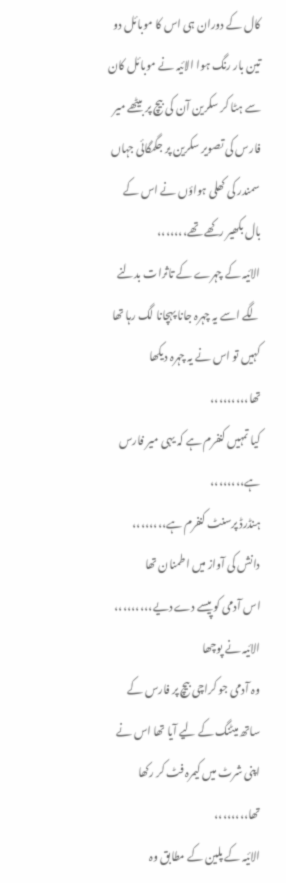کال کے دوران ہی اس کا موبائل دو تین بار رنگ ہوا الائیہ نے موبائل کان سے ہٹا کر سکرین آن کی بیچ پر بیٹھے میر فارس کی تصویر سکرین پر جگمگائی جہاں سمندر کی کھلی ہواؤں نے اس کے بال بکھیر رکھے تھے،،،،،،،
الائیہ کے چہرے کے تاثرات بدلنے لگے اسے یہ چہرہ جانا پہچانا لگ رہا تھا کہیں تو اس نے یہ چہرہ دیکھا تھا،،،،،،،،،
کیا تمہیں کنفرم ہے کہ یہی میر فارس ہے،،،،،،،،
ہنڈرڈ پرسنٹ کنفرم ہے،،،،،،،، دانش کی آواز میں اطمنان تھا
اس آدمی کو پیسے دے دیے،،،،،،،،، الائیہ نے پوچھا
وہ آدمی جو کراچی بیچ پر فارس کے ساتھ میٹنگ کے لیے آیا تھا اس نے اپنی شرٹ میں کیمرہ فٹ کر رکھا تھا،،،،،،،،
الائیہ کے پلین کے مطابق وہ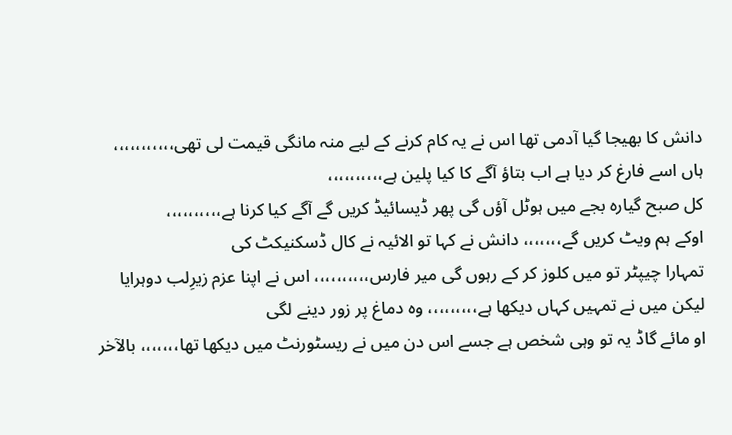دانش کا بھیجا گیا آدمی تھا اس نے یہ کام کرنے کے لیے منہ مانگی قیمت لی تھی،،،،،،،،،،،
ہاں اسے فارغ کر دیا ہے اب بتاؤ آگے کا کیا پلین ہے،،،،،،،،،،
کل صبح گیارہ بجے میں ہوٹل آؤں گی پھر ڈیسائیڈ کریں گے آگے کیا کرنا ہے،،،،،،،،،،
اوکے ہم ویٹ کریں گے،،،،،،، دانش نے کہا تو الائیہ نے کال ڈسکنیکٹ کی
تمہارا چیپٹر تو میں کلوز کر کے رہوں گی میر فارس،،،،،،،،،، اس نے اپنا عزم زیرِلب دوہرایا
لیکن میں نے تمہیں کہاں دیکھا ہے،،،،،،،،، وہ دماغ پر زور دینے لگی
او مائے گاڈ یہ تو وہی شخص ہے جسے اس دن میں نے ریسٹورنٹ میں دیکھا تھا،،،،،،، بالآخر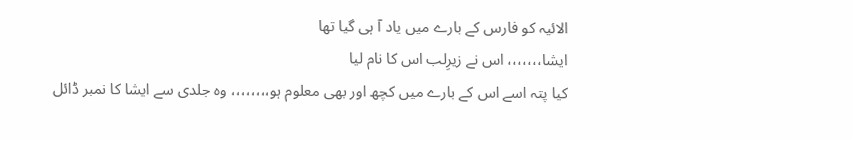الائیہ کو فارس کے بارے میں یاد آ ہی گیا تھا
ایشا،،،،،،، اس نے زیرِلب اس کا نام لیا
کیا پتہ اسے اس کے بارے میں کچھ اور بھی معلوم ہو،،،،،،،، وہ جلدی سے ایشا کا نمبر ڈائل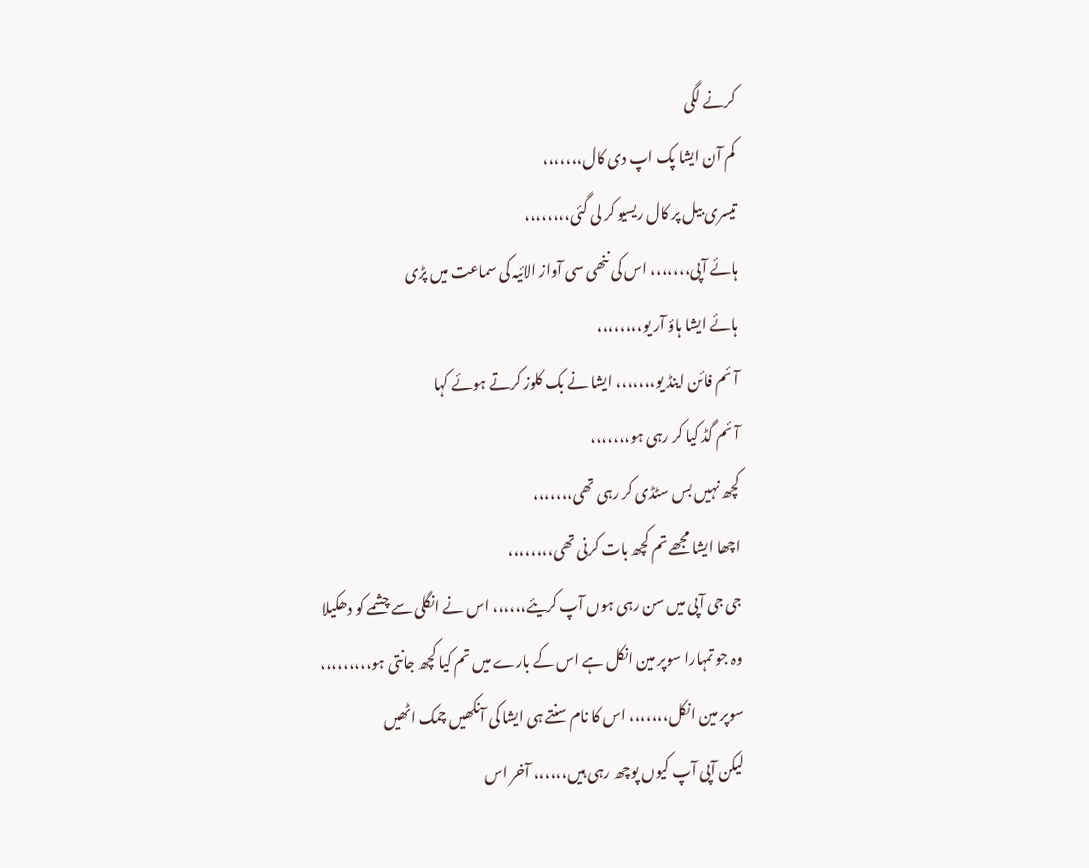کرنے لگی
کم آن ایشا پک اپ دی کال،،،،،،،
تیسری بیل پر کال ریسیو کر لی گئی،،،،،،،،
ہائے آپی،،،،،،، اس کی ننھی سی آواز الائیہ کی سماعت میں پڑی
ہائے ایشا ہاؤ آر یو،،،،،،،،
آئم فائن اینڈ یو،،،،،،، ایشا نے بک کلوز کرتے ہوئے کہا
آئم گڈ کیا کر رہی ہو،،،،،،،
کچھ نہیں بس سٹڈی کر رہی تھی،،،،،،،
اچھا ایشا مجھے تم کچھ بات کرنی تھی،،،،،،،،
جی جی آپی میں سن رہی ہوں آپ کریئے،،،،،، اس نے انگلی سے چشمے کو دھکیلا
وہ جو تمہارا سوپر مین انکل ہے اس کے بارے میں تم کیا کچھ جانتی ہو،،،،،،،،،
سوپر مین انکل،،،،،،، اس کا نام سنتے ہی ایشا کی آنکھیں چمک اٹھیں
لیکن آپی آپ کیوں پوچھ رہی ہیں،،،،،، آخر اس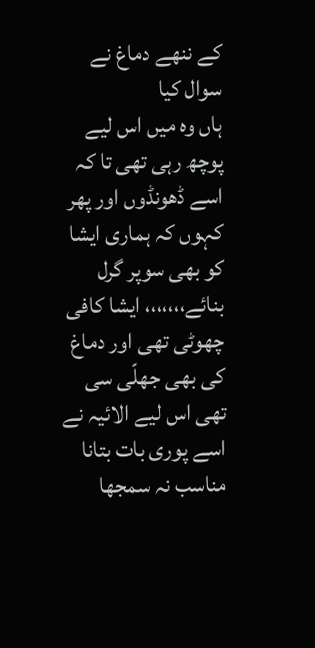کے ننھے دماغ نے سوال کیا
ہاں وہ میں اس لیے پوچھ رہی تھی تا کہ اسے ڈھونڈوں اور پھر کہوں کہ ہماری ایشا کو بھی سوپر گرل بنائے،،،،،،، ایشا کافی چھوٹی تھی اور دماغ کی بھی جھلّی سی تھی اس لیے الائیہ نے اسے پوری بات بتانا مناسب نہ سمجھا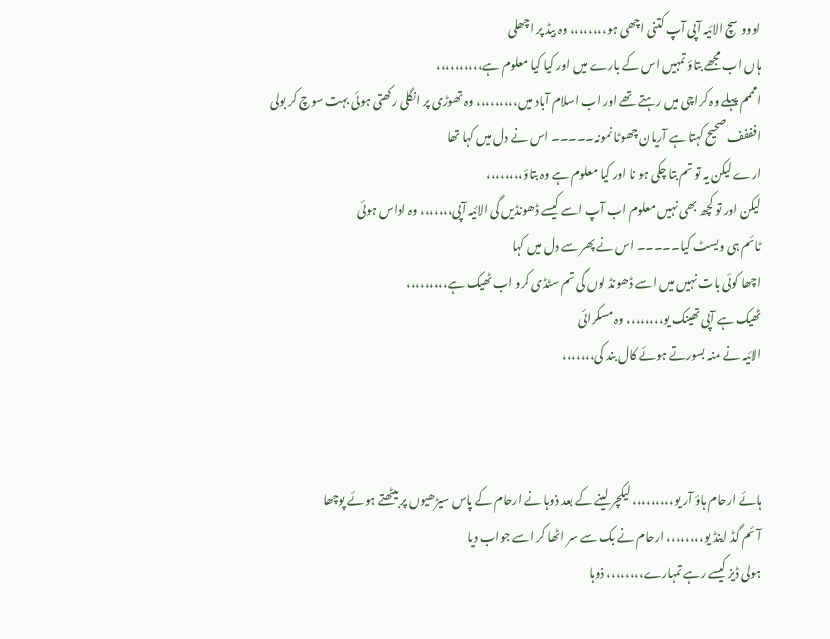اووو سچ الائیہ آپی آپ کتنی اچھی ہو،،،،،،،، وہ بیڈ پر اچھلی
ہاں اب مجھے بتاؤ تمہیں اس کے بارے میں اور کیا کیا معلوم ہے،،،،،،،،،،
امممم پہلے وہ کراچی میں رہتے تھے اور اب اسلام آباد میں،،،،،،،،، وہ تھوڑی پر انگلی رکھتی ہوئی بہت سوچ کر بولی
افففف صحیح کہتا ہے آریان چھوٹا نمونہ۔۔۔۔۔ اس نے دل میں کہا تھا
ارے لیکن یہ تو تم بتا چکی ہو نا اور کیا معلوم ہے وہ بتاؤ،،،،،،،،
لیکن اور تو کچھ بھی نہیں معلوم اب آپ اسے کیسے ڈھونڈیں گی الائیہ آپی،،،،،،، وہ اداس ہوئی
ٹائم ہی ویسٹ کیا۔۔۔۔۔ اس نے پھر سے دل میں کہا
اچھا کوئی بات نہیں میں اسے ڈھونڈ لوں گی تم سٹڈی کرو اب ٹھیک ہے،،،،،،،،،
ٹھیک ہے آپی تھینک یو،،،،،،،، وہ مسکرائی
الائیہ نے منہ بسورتے ہوئے کال بند کی،،،،،،،



ہائے ارحام ہاؤ آر یو،،،،،،،،، لیکچر لینے کے بعد ذوہا نے ارحام کے پاس سیڑھیوں پر بیٹھتے ہوئے پوچھا
آئم گڈ اینڈ یو،،،،،،،، ارحام نے بک سے سر اٹھا کر اسے جواب دیا
ہولی ڈیز کیسے رہے تمہارے،،،،،،،، ذوہا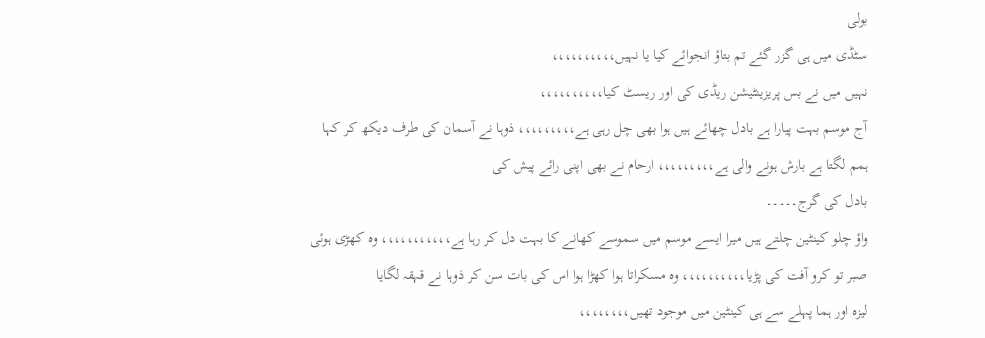بولی
سٹڈی میں ہی گزر گئے تم بتاؤ انجوائے کیا یا نہیں،،،،،،،،،،
نہیں میں نے بس پریزینٹیشن ریڈی کی اور ریسٹ کیا،،،،،،،،،،
آج موسم بہت پیارا ہے بادل چھائے ہیں ہوا بھی چل رہی ہے،،،،،،،،، ذوہا نے آسمان کی طرف دیکھ کر کہا
ہمم لگتا ہے بارش ہونے والی ہے،،،،،،،،، ارحام نے بھی اپنی رائے پیش کی
بادل کی گرج۔۔۔۔۔
واؤ چلو کینٹین چلتے ہیں میرا ایسے موسم میں سموسے کھانے کا بہت دل کر رہا ہے،،،،،،،،،،، وہ کھڑی ہوئی
صبر تو کرو آفت کی پڑیا،،،،،،،،،، وہ مسکراتا ہوا کھڑا ہوا اس کی بات سن کر ذوہا نے قہقہ لگایا
لیزہ اور ہما پہلے سے ہی کینٹین میں موجود تھیں،،،،،،،،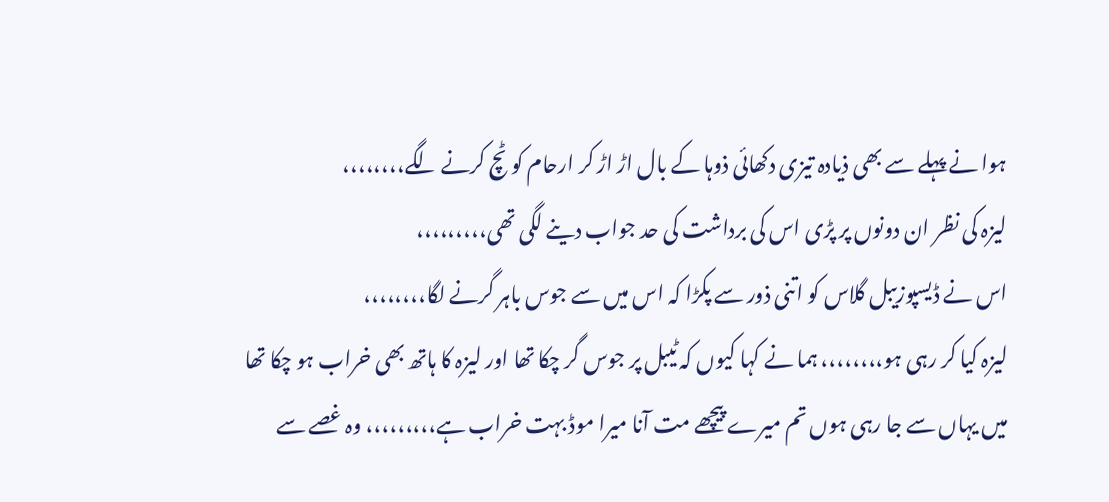ہوا نے پہلے سے بھی ذیادہ تیزی دکھائی ذوہا کے بال اڑ اڑ کر ارحام کو ٹچ کرنے لگے،،،،،،،،
لیزہ کی نظر ان دونوں پر پڑی اس کی برداشت کی حد جواب دینے لگی تھی،،،،،،،،،
اس نے ڈیسپوزیبل گلاس کو اتنی ذور سے پکڑا کہ اس میں سے جوس باہر گرنے لگا،،،،،،،،
لیزہ کیا کر رہی ہو،،،،،،،، ہما نے کہا کیوں کہ ٹیبل پر جوس گر چکا تھا اور لیزہ کا ہاتھ بھی خراب ہو چکا تھا
میں یہاں سے جا رہی ہوں تم میرے پیچھے مت آنا میرا موڈ بہت خراب ہے،،،،،،،،، وہ غصے سے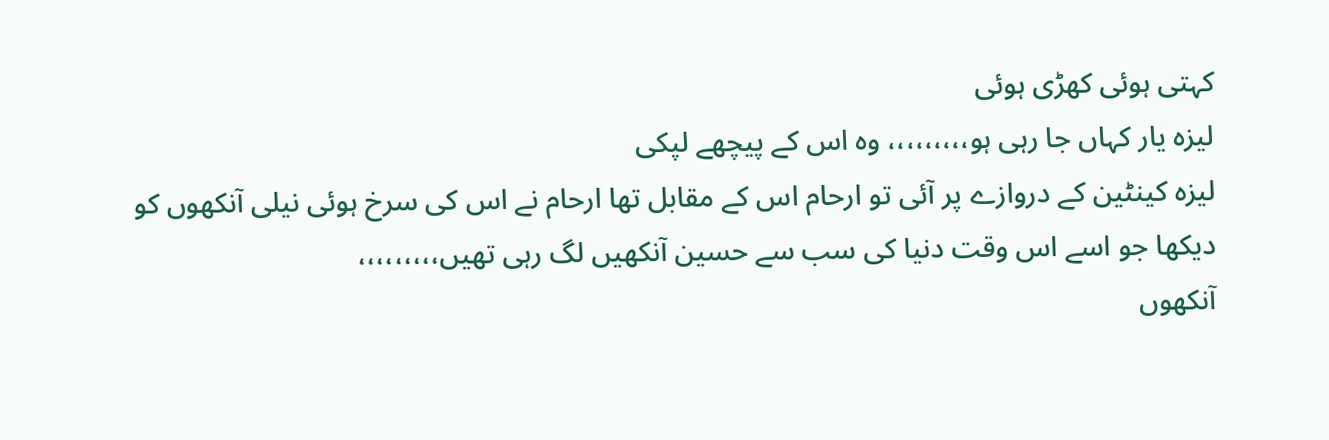کہتی ہوئی کھڑی ہوئی
لیزہ یار کہاں جا رہی ہو،،،،،،،،، وہ اس کے پیچھے لپکی
لیزہ کینٹین کے دروازے پر آئی تو ارحام اس کے مقابل تھا ارحام نے اس کی سرخ ہوئی نیلی آنکھوں کو دیکھا جو اسے اس وقت دنیا کی سب سے حسین آنکھیں لگ رہی تھیں،،،،،،،،،
آنکھوں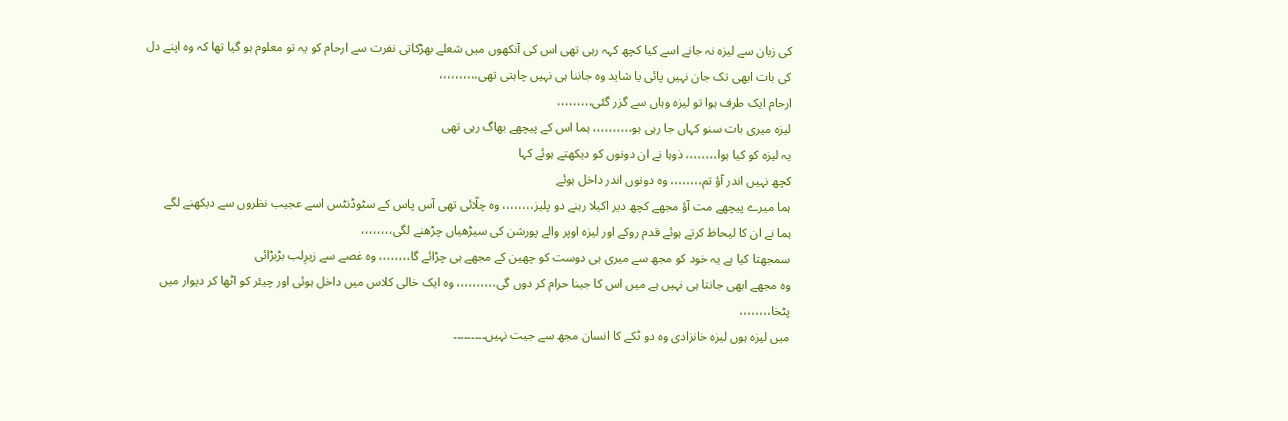کی زبان سے لیزہ نہ جانے اسے کیا کچھ کہہ رہی تھی اس کی آنکھوں میں شعلے بھڑکاتی نفرت سے ارحام کو یہ تو معلوم ہو گیا تھا کہ وہ اپنے دل کی بات ابھی تک جان نہیں پائی یا شاید وہ جاننا ہی نہیں چاہتی تھی،،،،،،،،،،
ارحام ایک طرف ہوا تو لیزہ وہاں سے گزر گئی،،،،،،،،،
لیزہ میری بات سنو کہاں جا رہی ہو،،،،،،،،،، ہما اس کے پیچھے بھاگ رہی تھی
یہ لیزہ کو کیا ہوا،،،،،،،، ذوہا نے ان دونوں کو دیکھتے ہوئے کہا
کچھ نہیں اندر آؤ تم،،،،،،،، وہ دونوں اندر داخل ہوئے
ہما میرے پیچھے مت آؤ مجھے کچھ دیر اکیلا رہنے دو پلیز،،،،،،،، وہ چلّائی تھی آس پاس کے سٹوڈنٹس اسے عجیب نظروں سے دیکھنے لگے
ہما نے ان کا لیحاظ کرتے ہوئے قدم روکے اور لیزہ اوپر والے پورشن کی سیڑھیاں چڑھنے لگی،،،،،،،،
سمجھتا کیا ہے یہ خود کو مجھ سے میری ہی دوست کو چھین کے مجھے ہی چڑائے گا،،،،،،،، وہ غصے سے زیرِلب بڑبڑائی
وہ مجھے ابھی جانتا ہی نہیں ہے میں اس کا جینا حرام کر دوں گی،،،،،،،،،، وہ ایک خالی کلاس میں داخل ہوئی اور چیئر کو اٹھا کر دیوار میں پٹخا،،،،،،،،
میں لیزہ ہوں لیزہ خانزادی وہ دو ٹکے کا انسان مجھ سے جیت نہیں۔۔۔۔۔۔۔۔۔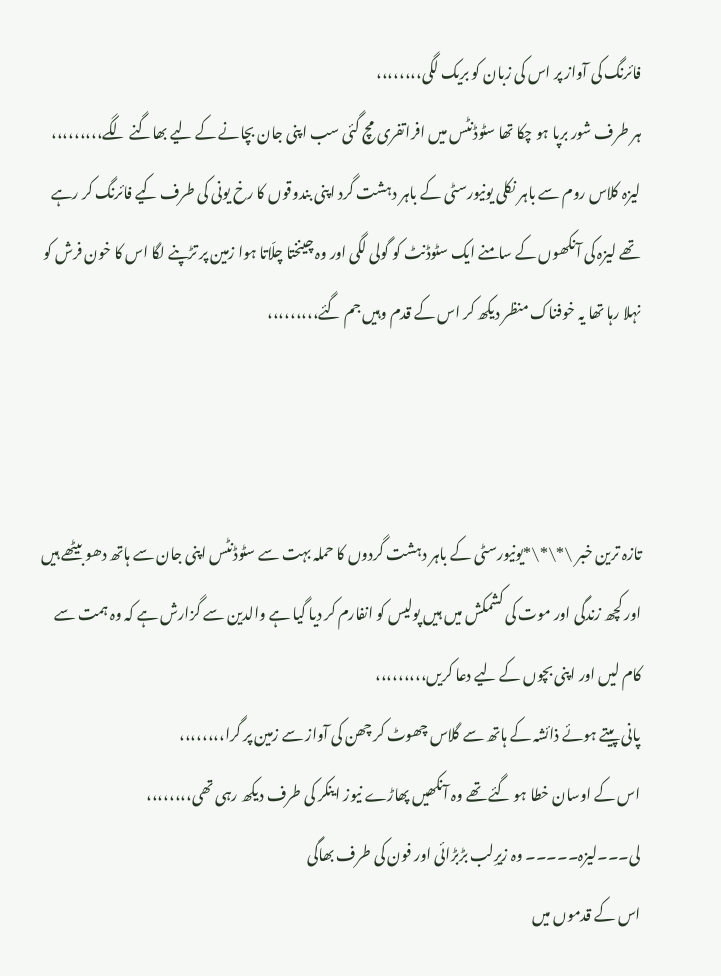فائرنگ کی آواز پر اس کی زبان کو بریک لگی،،،،،،،،
ہر طرف شور برپا ہو چکا تھا سٹوڈنٹس میں افراتفری مچ گئی سب اپنی جان بچانے کے لیے بھاگنے لگے،،،،،،،،،
لیزہ کلاس روم سے باہر نکلی یونیورسٹی کے باہر دہشت گرد اپنی بندوقوں کا رخ یونی کی طرف کیے فائرنگ کر رہے تھے لیزہ کی آنکھوں کے سامنے ایک سٹوڈنٹ کو گولی لگی اور وہ چینختا چلّاتا ہوا زمین پر تڑپنے لگا اس کا خون فرش کو نہلا رہا تھا یہ خوفناک منظر دیکھ کر اس کے قدم وہیں جم گئے،،،،،،،،،



تازہ ترین خبر \*\*\*یونیورسٹی کے باہر دہشت گردوں کا حملہ بہت سے سٹوڈنٹس اپنی جان سے ہاتھ دھو بیٹھے ہیں اور کچھ زندگی اور موت کی کشمکش میں ہیں پولیس کو انفارم کر دیا گیا ہے والدین سے گزارش ہے کہ وہ ہمت سے کام لیں اور اپنی بچوں کے لیے دعا کریں،،،،،،،،،
پانی پیتے ہوئے ذائشہ کے ہاتھ سے گلاس چھوٹ کر چھن کی آواز سے زمین پر گرا،،،،،،،،
اس کے اوسان خطا ہو گئے تھے وہ آنکھیں پھاڑے نیوز اینکر کی طرف دیکھ رہی تھی،،،،،،،،
لی۔۔۔لیزہ۔۔۔۔۔ وہ زیرِلب بڑبڑائی اور فون کی طرف بھاگی
اس کے قدموں میں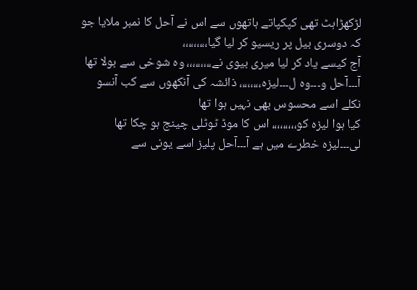لڑکھڑاہٹ تھی کپکپاتے ہاتھوں سے اس نے آحل کا نمبر ملایا جو کہ دوسری بیل پر ریسیو کر لیا گیا،،،،،،،،،
آج کیسے یاد کر لیا میری بیوی نے،،،،،،،،، وہ شوخی سے بولا تھا
آ۔۔۔آحل و۔۔۔وہ ل۔۔۔لیزہ،،،،،،،، ذائشہ کی آنکھوں سے کب آنسو نکلے اسے محسوس بھی نہیں ہوا تھا
کیا ہوا لیزہ کو،،،،،،،،، اس کا موڈ ٹوٹلی چینج ہو چکا تھا
لی۔۔۔لیزہ خطرے میں ہے آ۔۔۔آحل پلیز اسے یونی سے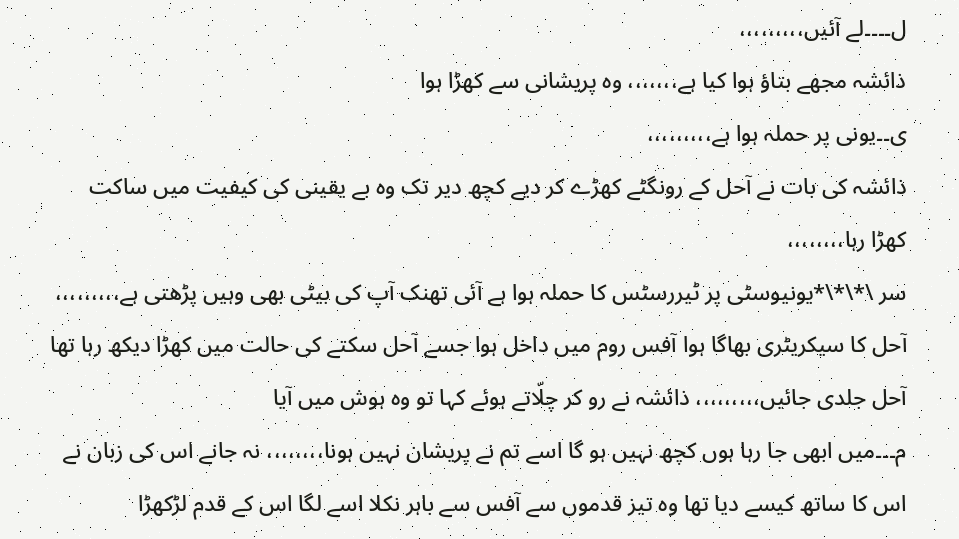ل۔۔۔۔لے آئیں،،،،،،،،،
ذائشہ مجھے بتاؤ ہوا کیا ہے،،،،،،، وہ پریشانی سے کھڑا ہوا
ی۔۔یونی پر حملہ ہوا ہے،،،،،،،،،
ذائشہ کی بات نے آحل کے رونگٹے کھڑے کر دیے کچھ دیر تک وہ بے یقینی کی کیفیت میں ساکت کھڑا رہا،،،،،،،،
سر \*\*\*یونیوسٹی پر ٹیررسٹس کا حملہ ہوا ہے آئی تھنک آپ کی بیٹی بھی وہیں پڑھتی ہے،،،،،،،،، آحل کا سیکریٹری بھاگا ہوا آفس روم میں داخل ہوا جسے آحل سکتے کی حالت میں کھڑا دیکھ رہا تھا
آحل جلدی جائیں،،،،،،،،، ذائشہ نے رو کر چلّاتے ہوئے کہا تو وہ ہوش میں آیا
م۔۔۔میں ابھی جا رہا ہوں کچھ نہیں ہو گا اسے تم نے پریشان نہیں ہونا،،،،،،،، نہ جانے اس کی زبان نے اس کا ساتھ کیسے دیا تھا وہ تیز قدموں سے آفس سے باہر نکلا اسے لگا اس کے قدم لڑکھڑا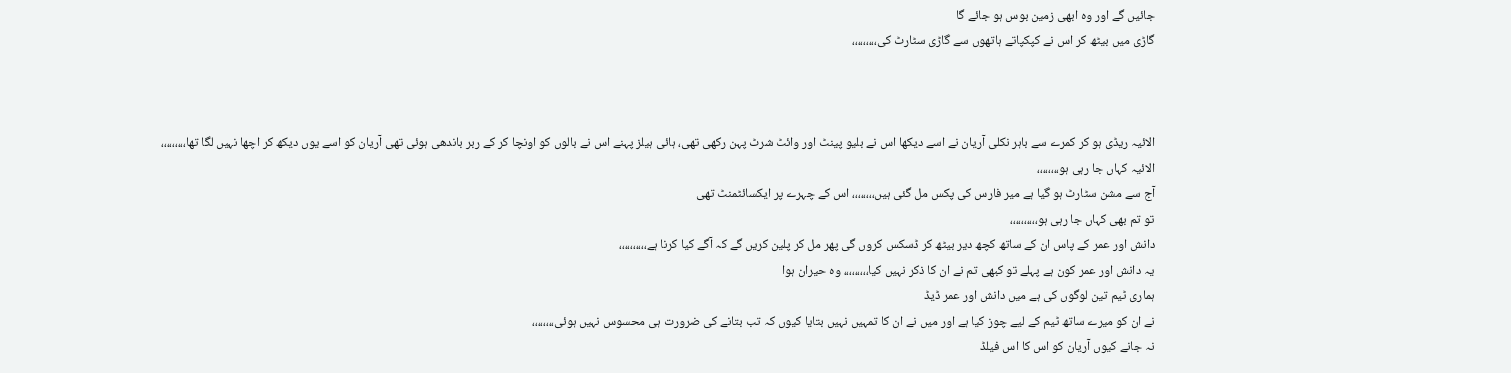جائیں گے اور وہ ابھی زمین بوس ہو جائے گا
گاڑی میں بیٹھ کر اس نے کپکپاتے ہاتھوں سے گاڑی سٹارٹ کی،،،،،،،،،



الائیہ ریڈی ہو کر کمرے سے باہر نکلی آریان نے اسے دیکھا اس نے بلیو پینٹ اور وائٹ شرٹ پہن رکھی تھی، ہائی ہیلز پہنے اس نے بالوں کو اونچا کر کے ربر باندھی ہوئی تھی آریان کو اسے یوں دیکھ کر اچھا نہیں لگا تھا،،،،،،،،،
الائیہ کہاں جا رہی ہو،،،،،،،،
آج سے مشن سٹارٹ ہو گیا ہے میر فارس کی پکس مل گئی ہیں،،،،،،،، اس کے چہرے پر ایکسائٹمنٹ تھی
تو تم بھی کہاں جا رہی ہو،،،،،،،،،،
دانش اور عمر کے پاس ان کے ساتھ کچھ دیر بیٹھ کر ڈسکس کروں گی پھر مل کر پلین کریں گے کہ آگے کیا کرنا ہے،،،،،،،،،،
یہ دانش اور عمر کون ہے پہلے تو کبھی تم نے ان کا ذکر نہیں کیا،،،،،،،،، وہ حیران ہوا
ہماری ٹیم تین لوگوں کی ہے میں دانش اور عمر ڈیڈ
نے ان کو میرے ساتھ ٹیم کے لیے چوز کیا ہے اور میں نے ان کا تمہیں نہیں بتایا کیوں کہ تب بتانے کی ضرورت ہی محسوس نہیں ہوئی،،،،،،،،
نہ جانے کیوں آریان کو اس کا اس فیلڈ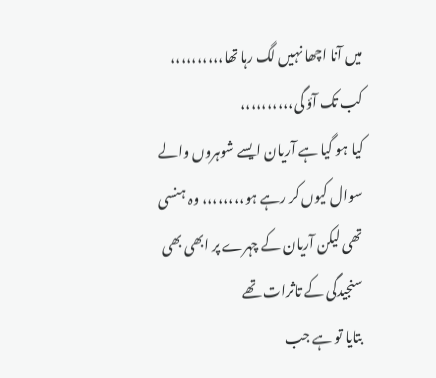میں آنا اچھا نہیں لگ رہا تھا،،،،،،،،،،
کب تک آؤ گی،،،،،،،،،،
کیا ہو گیا ہے آریان ایسے شوہروں والے سوال کیوں کر رہے ہو،،،،،،،، وہ ہنسی تھی لیکن آریان کے چہرے پر ابھی بھی سنجیدگی کے تاثرات تھے
بتایا تو ہے جب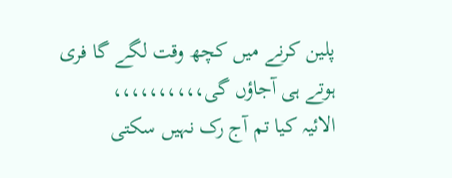پلین کرنے میں کچھ وقت لگے گا فری ہوتے ہی آجاؤں گی،،،،،،،،،،
الائیہ کیا تم آج رک نہیں سکتی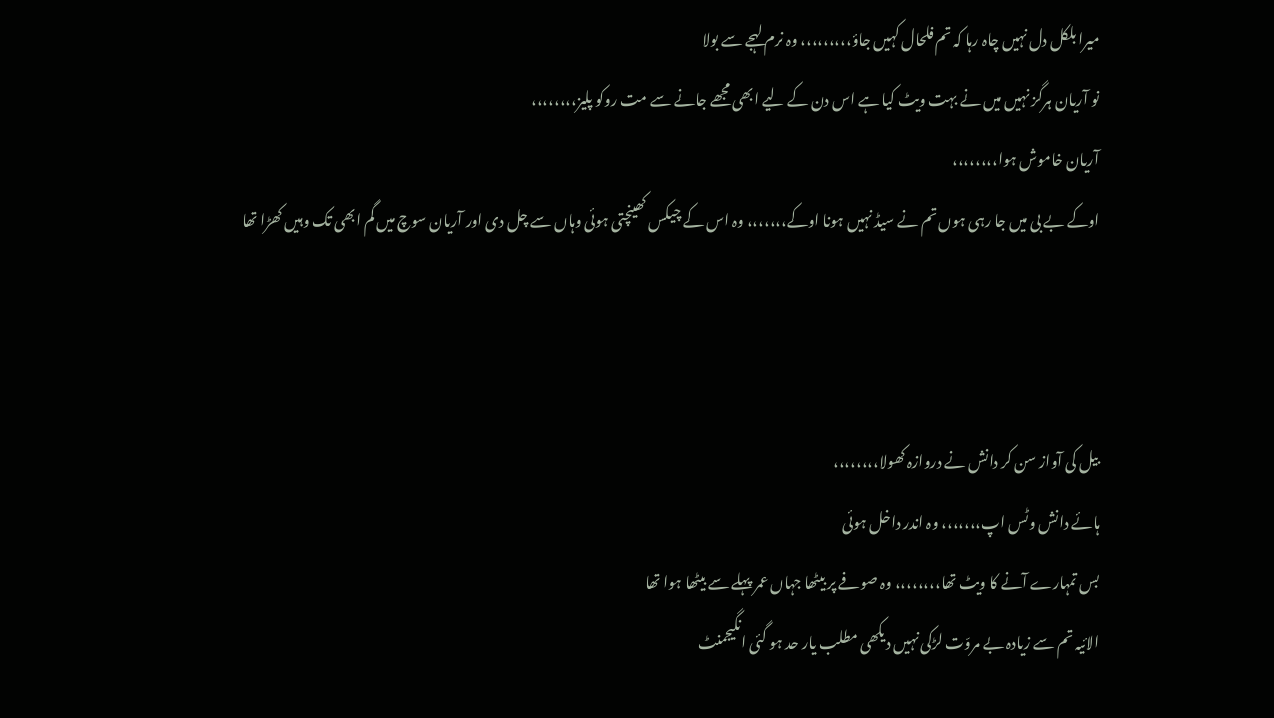میرا بلکل دل نہیں چاہ رہا کہ تم فلحال کہیں جاؤ،،،،،،،،، وہ نرم لہجے سے بولا
نو آریان ہرگز نہیں میں نے بہت ویٹ کیا ہے اس دن کے لیے ابھی مجھے جانے سے مت روکو پلیز،،،،،،،،
آریان خاموش ہوا،،،،،،،،
اوکے بے بی میں جا رہی ہوں تم نے سیڈ نہیں ہونا اوکے،،،،،،، وہ اس کے چیکس کھینچتی ہوئی وہاں سے چل دی اور آریان سوچ میں گم ابھی تک وہیں کھڑا تھا



بیل کی آواز سن کر دانش نے دروازہ کھولا،،،،،،،،
ہائے دانش وٹس اپ،،،،،،، وہ اندر داخل ہوئی
بس تمہارے آنے کا ویٹ تھا،،،،،،،، وہ صوفے پر بیٹھا جہاں عمر پہلے سے بیٹھا ہوا تھا
الائیہ تم سے زیادہ بے مروّت لڑکی نہیں دیکھی مطلب یار حد ہو گئی انگیجمنٹ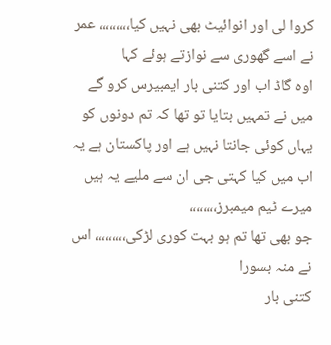کروا لی اور انوائیٹ بھی نہیں کیا،،،،،،،،، عمر نے اسے گھوری سے نوازتے ہوئے کہا
اوہ گاڈ اب اور کتنی بار ایمبیرس کرو گے میں نے تمہیں بتایا تو تھا کہ تم دونوں کو یہاں کوئی جانتا نہیں ہے اور پاکستان ہے یہ اب میں کیا کہتی جی ان سے ملیے یہ ہیں میرے ٹیم میمبرز،،،،،،،،
جو بھی تھا تم ہو بہت کوری لڑکی،،،،،،،،، اس نے منہ بسورا
کتنی بار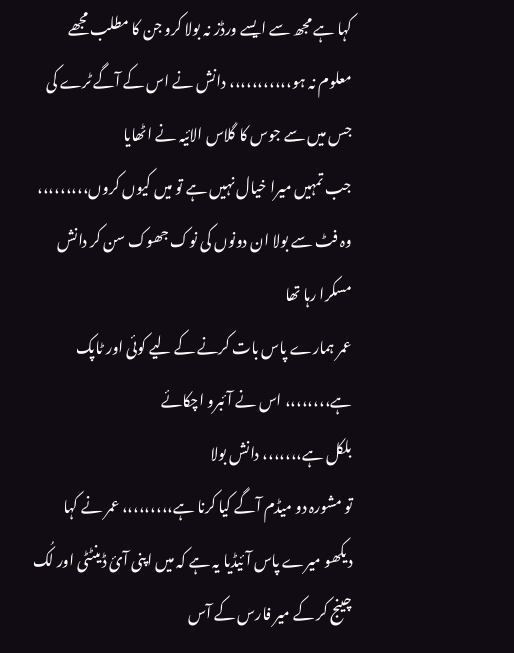کہا ہے مجھ سے ایسے ورڈز نہ بولا کرو جن کا مطلب مجھے معلوم نہ ہو،،،،،،،،،،، دانش نے اس کے آگے ٹرے کی جس میں سے جوس کا گلاس الائیہ نے اٹھایا
جب تمہیں میرا خیال نہیں ہے تو میں کیوں کروں،،،،،،،،، وہ فٹ سے بولا ان دونوں کی نوک جھوک سن کر دانش مسکرا رہا تھا
عمر ہمارے پاس بات کرنے کے لیے کوئی اور ٹاپک ہے،،،،،،،، اس نے آئبرو اچکائے
بلکل ہے،،،،،،، دانش بولا
تو مشورہ دو میڈم آگے کیا کرنا ہے،،،،،،،،، عمر نے کہا
دیکھو میرے پاس آئیڈیا یہ ہے کہ میں اپنی آئ ڈینٹٹی اور لُک چینج کر کے میر فارس کے آس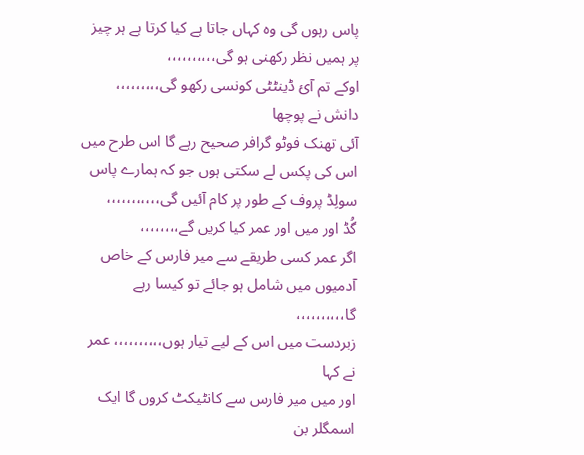پاس رہوں گی وہ کہاں جاتا ہے کیا کرتا ہے ہر چیز پر ہمیں نظر رکھنی ہو گی،،،،،،،،،،
اوکے تم آئ ڈینٹٹی کونسی رکھو گی،،،،،،،،، دانش نے پوچھا
آئی تھنک فوٹو گرافر صحیح رہے گا اس طرح میں اس کی پکس لے سکتی ہوں جو کہ ہمارے پاس سولِڈ پروف کے طور پر کام آئیں گی،،،،،،،،،،،
گُڈ اور میں اور عمر کیا کریں گے،،،،،،،،
اگر عمر کسی طریقے سے میر فارس کے خاص آدمیوں میں شامل ہو جائے تو کیسا رہے گا،،،،،،،،،،
زبردست میں اس کے لیے تیار ہوں،،،،،،،،،، عمر نے کہا
اور میں میر فارس سے کانٹیکٹ کروں گا ایک اسمگلر بن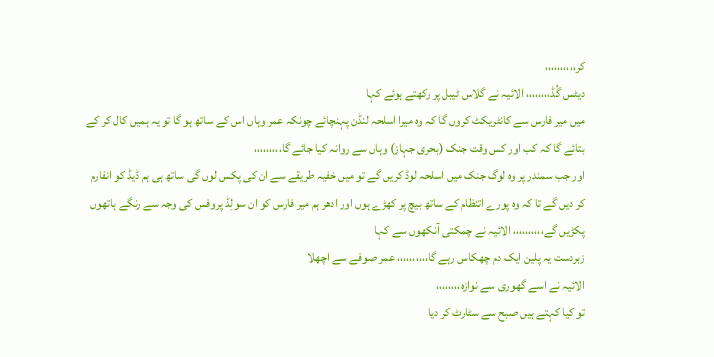کر،،،،،،،،،،
دیٹس گُڈ،،،،،،،، الائیہ نے گلاس ٹیبل پر رکھتے ہوئے کہا
میں میر فارس سے کانٹریکٹ کروں گا کہ وہ میرا اسلحہ لنڈن پہنچائے چونکہ عمر وہاں اس کے ساتھ ہو گا تو یہ ہمیں کال کر کے بتائے گا کہ کب اور کس وقت جنک (بحری جہاز) وہاں سے روانہ کیا جائے گا،،،،،،،،،
اور جب سمندر پر وہ لوگ جنک میں اسلحہ لوڈ کریں گے تو میں خفیہ طریقے سے ان کی پکس لوں گی ساتھ ہی ہم ڈیڈ کو انفارم کر دیں گے تا کہ وہ پورے اتنظام کے ساتھ بیچ پر کھڑے ہوں اور ادھر ہم میر فارس کو ان سولِڈ پروفس کی وجہ سے رنگے ہاتھوں پکڑیں گے،،،،،،،،،، الائیہ نے چمکتی آنکھوں سے کہا
زبردست یہ پلین ایک دم چھکاس رہے گا،،،،،،،،،، عمر صوفے سے اچھلا
الائیہ نے اسے گھوری سے نوازہ،،،،،،،،
تو کیا کہتے ہیں صبح سے سٹارٹ کر دیا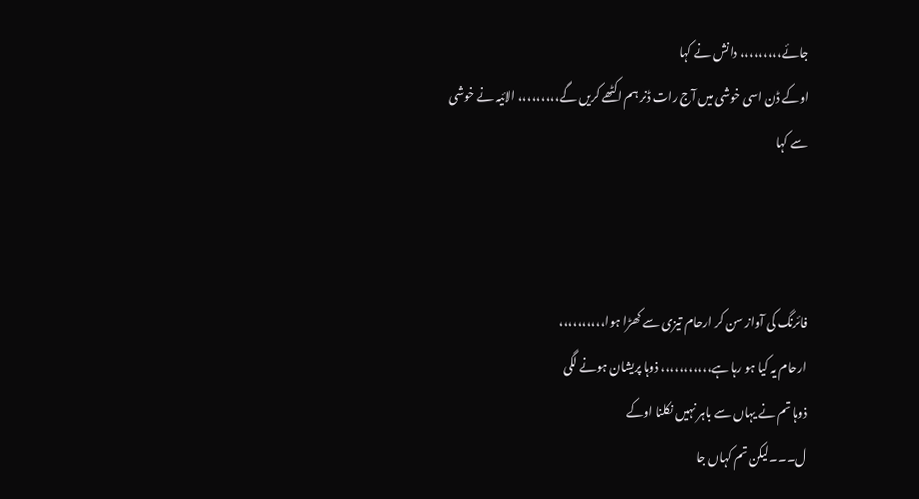جائے،،،،،،،،، دانش نے کہا
اوکے ڈن اسی خوشی میں آج رات ڈنر ہم اکٹھے کریں گے،،،،،،،،، الائیہ نے خوشی سے کہا



فائرنگ کی آواز سن کر ارحام تیزی سے کھڑا ہوا،،،،،،،،،،
ارحام یہ کیا ہو رہا ہے،،،،،،،،،،، ذوہا پریشان ہونے لگی
ذوہا تم نے یہاں سے باہر نہیں نکلنا اوکے
ل۔۔۔لیکن تم کہاں جا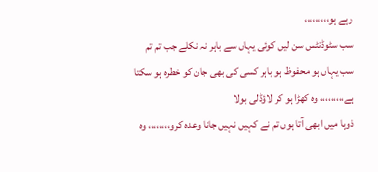رہے ہو،،،،،،،،،
سب سٹوڈنٹس سن لیں کوئی یہاں سے باہر نہ نکلے جب تم تم سب یہاں ہو محفوظ ہو باہر کسی کی بھی جان کو خطرہ ہو سکتا ہے،،،،،،،،، وہ کھڑا ہو کر لاؤڈلی بولا
ذوہا میں ابھی آتا ہوں تم نے کہیں نہیں جانا وعدہ کرو،،،،،،،، وہ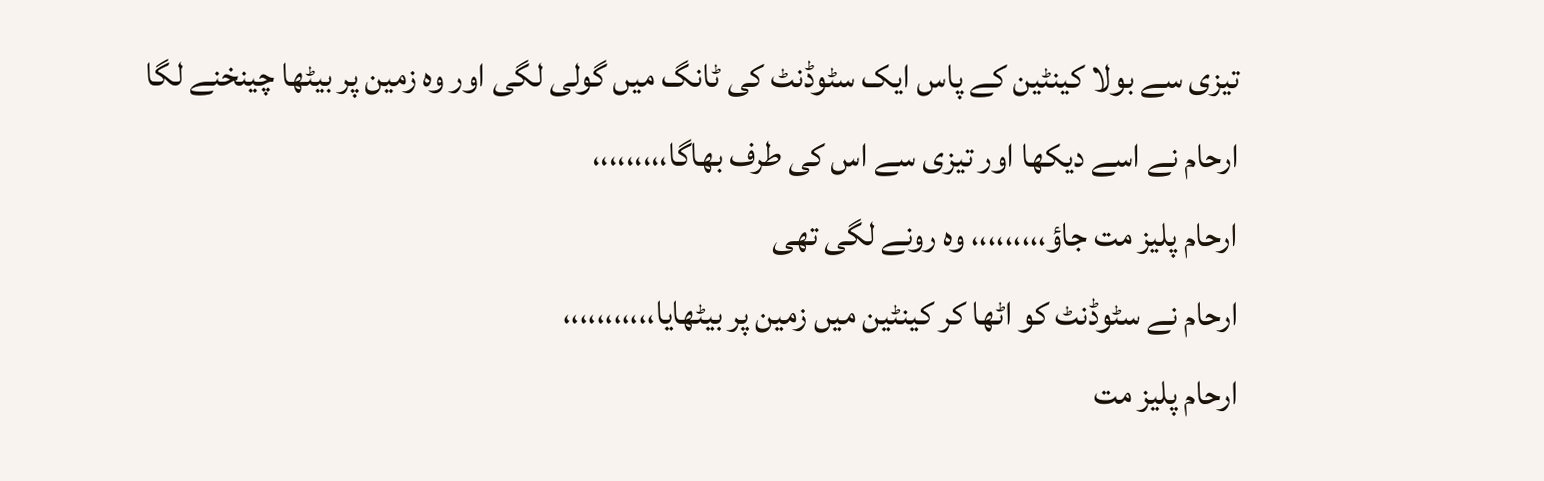تیزی سے بولا کینٹین کے پاس ایک سٹوڈنٹ کی ٹانگ میں گولی لگی اور وہ زمین پر بیٹھا چینخنے لگا
ارحام نے اسے دیکھا اور تیزی سے اس کی طرف بھاگا،،،،،،،،،
ارحام پلیز مت جاؤ،،،،،،،،، وہ رونے لگی تھی
ارحام نے سٹوڈنٹ کو اٹھا کر کینٹین میں زمین پر بیٹھایا،،،،،،،،،،،
ارحام پلیز مت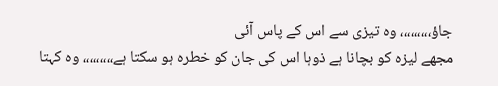جاؤ،،،،،،،،، وہ تیزی سے اس کے پاس آئی
مجھے لیزہ کو بچانا ہے ذوہا اس کی جان کو خطرہ ہو سکتا ہے،،،،،،،،، وہ کہتا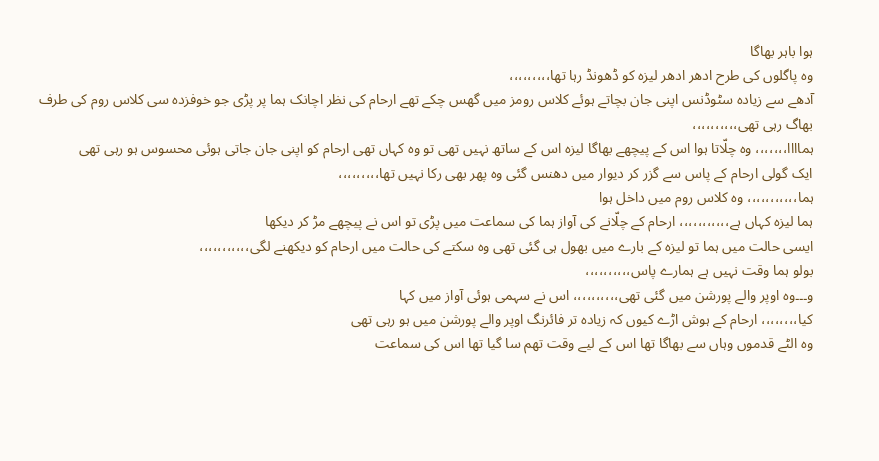ہوا باہر بھاگا
وہ پاگلوں کی طرح ادھر ادھر لیزہ کو ڈھونڈ رہا تھا،،،،،،،،،
آدھے سے زیادہ سٹوڈنس اپنی جان بچاتے ہوئے کلاس رومز میں گھس چکے تھے ارحام کی نظر اچانک ہما پر پڑی جو خوفزدہ سی کلاس روم کی طرف بھاگ رہی تھی،،،،،،،،،،
ہماااا،،،،،،، وہ چلّاتا ہوا اس کے پیچھے بھاگا لیزہ اس کے ساتھ نہیں تھی تو وہ کہاں تھی ارحام کو اپنی جان جاتی ہوئی محسوس ہو رہی تھی
ایک گولی ارحام کے پاس سے گزر کر دیوار میں دھنس گئی وہ پھر بھی رکا نہیں تھا،،،،،،،،،
ہما،،،،،،،،،،، وہ کلاس روم میں داخل ہوا
ہما لیزہ کہاں ہے،،،،،،،،،،، ارحام کے چلّانے کی آواز ہما کی سماعت میں پڑی تو اس نے پیچھے مڑ کر دیکھا
ایسی حالت میں ہما تو لیزہ کے بارے میں بھول ہی گئی تھی وہ سکتے کی حالت میں ارحام کو دیکھنے لگی،،،،،،،،،،،
بولو ہما وقت نہیں ہے ہمارے پاس،،،،،،،،،،
و۔۔۔وہ اوپر والے پورشن میں گئی تھی،،،،،،،،،، اس نے سہمی ہوئی آواز میں کہا
کیا،،،،،،،، ارحام کے ہوش اڑے کیوں کہ زیادہ تر فائرنگ اوپر والے پورشن میں ہو رہی تھی
وہ الٹے قدموں وہاں سے بھاگا تھا اس کے لیے وقت تھم سا گیا تھا اس کی سماعت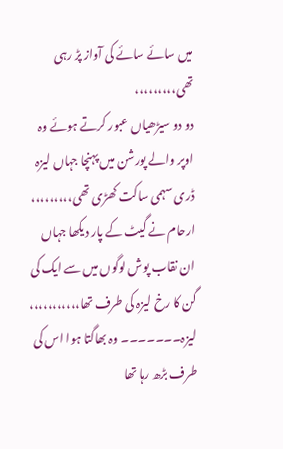میں سائے سائے کی آواز پڑ رہی تھی،،،،،،،،،
دو دو سیڑھیاں عبور کرتے ہوئے وہ اوپر والے پورشن میں پہنچا جہاں لیزہ ڈری سہمی ساکت کھڑی تھی،،،،،،،،،
ارحام نے گیٹ کے پار دیکھا جہاں ان نقاب پوش لوگوں میں سے ایک کی گن کا رخ لیزہ کی طرف تھا،،،،،،،،،،،
لیزہ۔۔۔۔۔۔۔ وہ بھاگتا ہوا اس کی طرف بڑھ رہا تھا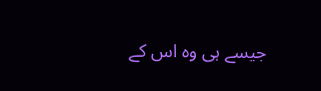جیسے ہی وہ اس کے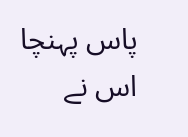پاس پہنچا اس نے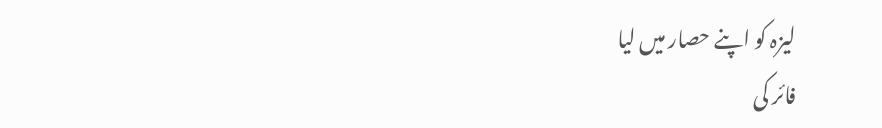لیزہ کو اپنے حصار میں لیا
فائر کی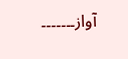آواز۔۔۔۔۔۔۔